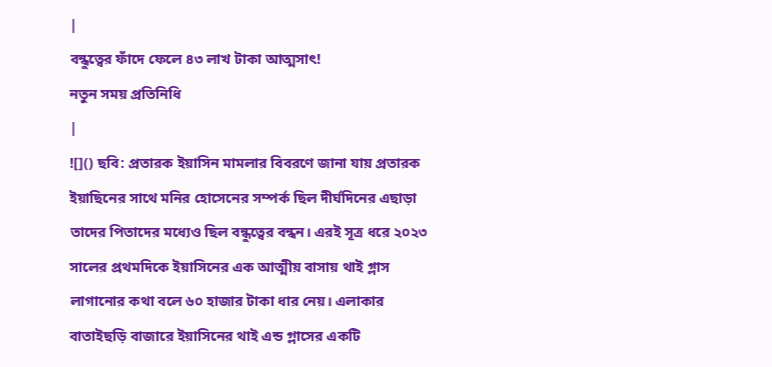|
বন্ধুত্বের ফাঁদে ফেলে ৪৩ লাখ টাকা আত্মসাৎ!
নতুন সময় প্রতিনিধি
|
![]() ছবি: প্রতারক ইয়াসিন মামলার বিবরণে জানা যায় প্রতারক ইয়াছিনের সাথে মনির হোসেনের সম্পর্ক ছিল দীর্ঘদিনের এছাড়া তাদের পিতাদের মধ্যেও ছিল বন্ধুত্বের বন্ধন। এরই সূত্র ধরে ২০২৩ সালের প্রথমদিকে ইয়াসিনের এক আত্মীয় বাসায় থাই গ্লাস লাগানোর কথা বলে ৬০ হাজার টাকা ধার নেয়। এলাকার বাতাইছড়ি বাজারে ইয়াসিনের থাই এন্ড গ্লাসের একটি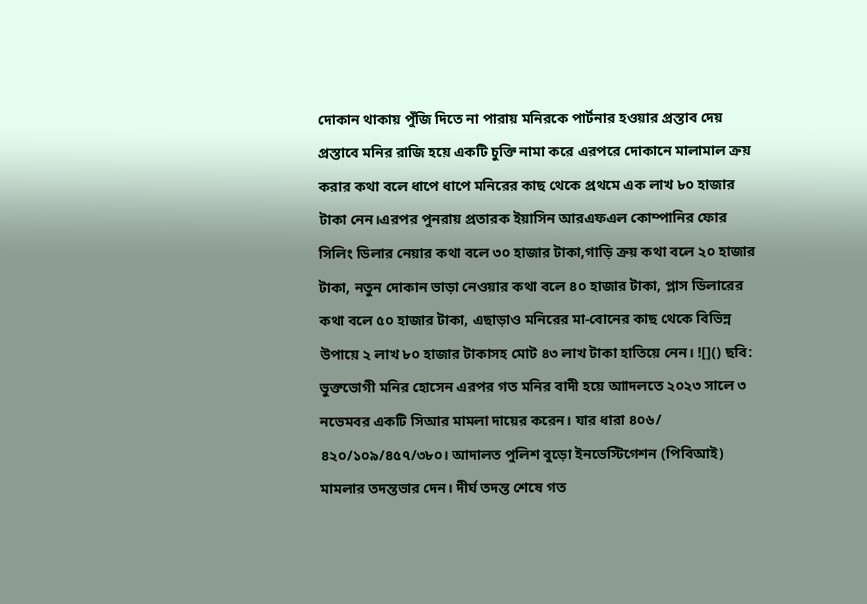দোকান থাকায় পুঁজি দিতে না পারায় মনিরকে পার্টনার হওয়ার প্রস্তাব দেয় প্রস্তাবে মনির রাজি হয়ে একটি চুক্তি নামা করে এরপরে দোকানে মালামাল ক্রয় করার কথা বলে ধাপে ধাপে মনিরের কাছ থেকে প্রথমে এক লাখ ৮০ হাজার টাকা নেন।এরপর পুনরায় প্রতারক ইয়াসিন আরএফএল কোম্পানির ফোর সিলিং ডিলার নেয়ার কথা বলে ৩০ হাজার টাকা,গাড়ি ক্রয় কথা বলে ২০ হাজার টাকা, নতুন দোকান ভাড়া নেওয়ার কথা বলে ৪০ হাজার টাকা, প্লাস ডিলারের কথা বলে ৫০ হাজার টাকা, এছাড়াও মনিরের মা-বোনের কাছ থেকে বিভিন্ন উপায়ে ২ লাখ ৮০ হাজার টাকাসহ মোট ৪৩ লাখ টাকা হাতিয়ে নেন। ![]() ছবি: ভুক্তভোগী মনির হোসেন এরপর গত মনির বাদী হয়ে আাদলতে ২০২৩ সালে ৩ নভেমবর একটি সিআর মামলা দায়ের করেন। যার ধারা ৪০৬/ ৪২০/১০৯/৪৫৭/৩৮০। আদালত পুলিশ বুড়ো ইনভেস্টিগেশন (পিবিআই) মামলার তদন্তভার দেন। দীর্ঘ তদন্ত শেষে গত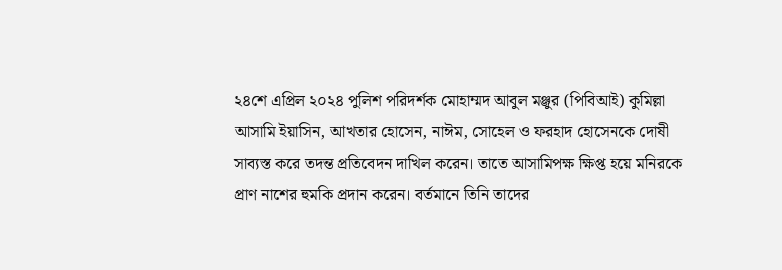২৪শে এপ্রিল ২০২৪ পুলিশ পরিদর্শক মোহাম্মদ আবুল মঞ্জুর (পিবিআই) কুমিল্লা আসামি ইয়াসিন, আখতার হোসেন, নাঈম, সোহেল ও ফরহাদ হোসেনকে দোষী সাব্যস্ত করে তদন্ত প্রতিবেদন দাখিল করেন। তাতে আসামিপক্ষ ক্ষিপ্ত হয়ে মনিরকে প্রাণ নাশের হুমকি প্রদান করেন। বর্তমানে তিনি তাদের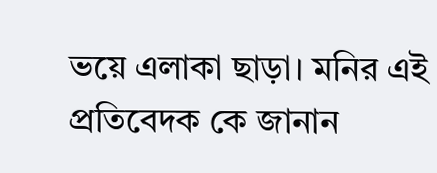ভয়ে এলাকা ছাড়া। মনির এই প্রতিবেদক কে জানান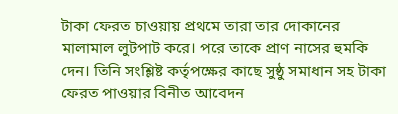টাকা ফেরত চাওয়ায় প্রথমে তারা তার দোকানের মালামাল লুটপাট করে। পরে তাকে প্রাণ নাসের হুমকি দেন। তিনি সংশ্লিষ্ট কর্তৃপক্ষের কাছে সুষ্ঠু সমাধান সহ টাকা ফেরত পাওয়ার বিনীত আবেদন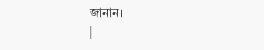জানান।
|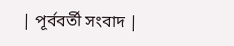| পূর্ববর্তী সংবাদ |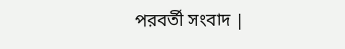পরবর্তী সংবাদ |